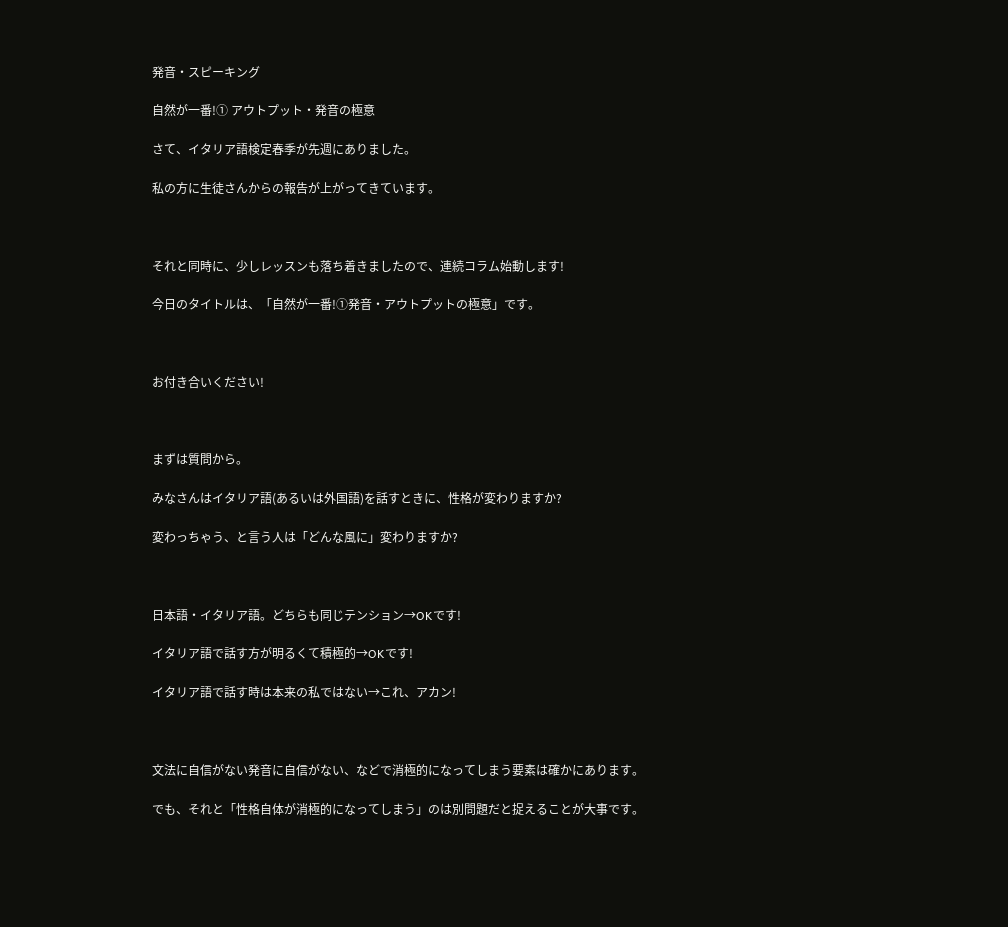発音・スピーキング

自然が一番!① アウトプット・発音の極意

さて、イタリア語検定春季が先週にありました。

私の方に生徒さんからの報告が上がってきています。



それと同時に、少しレッスンも落ち着きましたので、連続コラム始動します!

今日のタイトルは、「自然が一番!①発音・アウトプットの極意」です。



お付き合いください!



まずは質問から。

みなさんはイタリア語(あるいは外国語)を話すときに、性格が変わりますか?

変わっちゃう、と言う人は「どんな風に」変わりますか?



日本語・イタリア語。どちらも同じテンション→OKです!

イタリア語で話す方が明るくて積極的→OKです!

イタリア語で話す時は本来の私ではない→これ、アカン!



文法に自信がない発音に自信がない、などで消極的になってしまう要素は確かにあります。

でも、それと「性格自体が消極的になってしまう」のは別問題だと捉えることが大事です。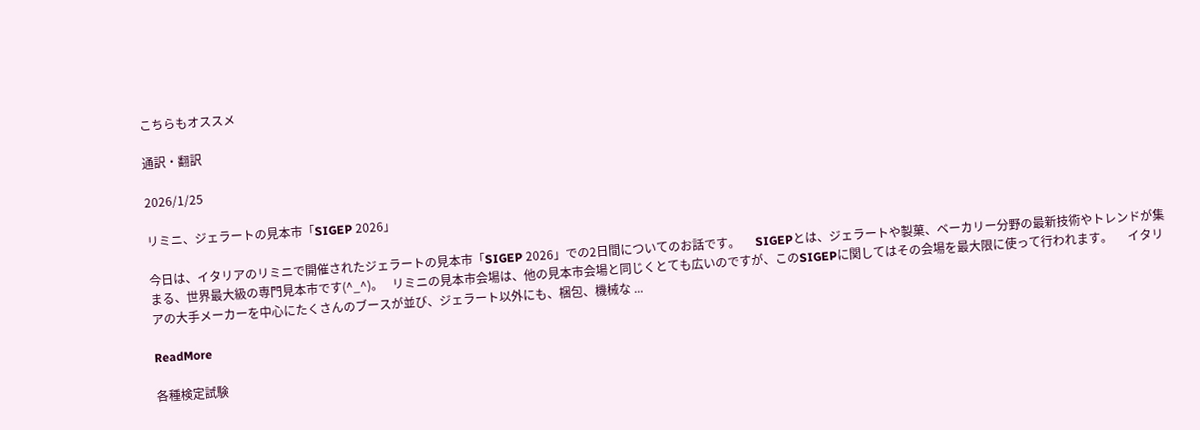こちらもオススメ

通訳・翻訳

2026/1/25

リミニ、ジェラートの見本市「SIGEP 2026」

今日は、イタリアのリミニで開催されたジェラートの見本市「SIGEP 2026」での2日間についてのお話です。     SIGEPとは、ジェラートや製菓、ベーカリー分野の最新技術やトレンドが集まる、世界最大級の専門見本市です(^_^)。   リミニの見本市会場は、他の見本市会場と同じくとても広いのですが、このSIGEPに関してはその会場を最大限に使って行われます。     イタリアの大手メーカーを中心にたくさんのブースが並び、ジェラート以外にも、梱包、機械な ...

ReadMore

各種検定試験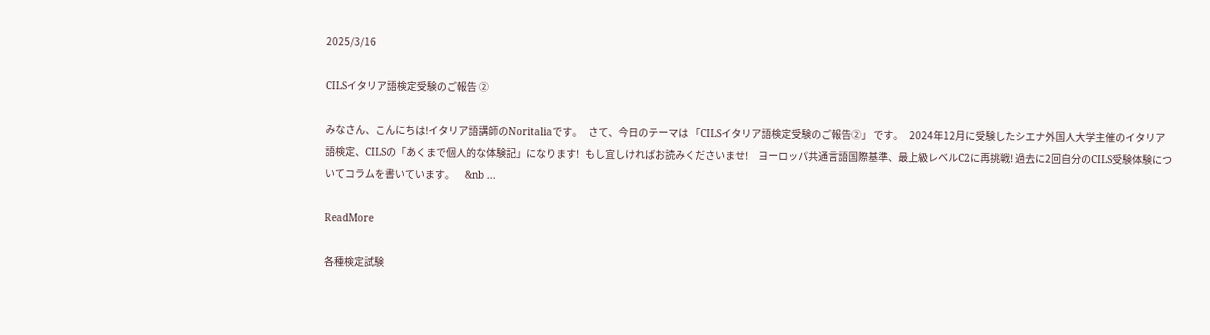2025/3/16

CILSイタリア語検定受験のご報告 ②

みなさん、こんにちは!イタリア語講師のNoritaliaです。   さて、今日のテーマは 「CILSイタリア語検定受験のご報告②」 です。   2024年12月に受験したシエナ外国人大学主催のイタリア語検定、CILSの「あくまで個人的な体験記」になります!   もし宜しければお読みくださいませ!     ヨーロッパ共通言語国際基準、最上級レベルC2に再挑戦! 過去に2回自分のCILS受験体験についてコラムを書いています。     &nb ...

ReadMore

各種検定試験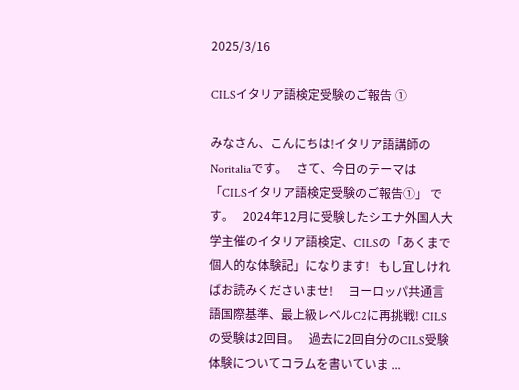2025/3/16

CILSイタリア語検定受験のご報告 ①

みなさん、こんにちは!イタリア語講師のNoritaliaです。   さて、今日のテーマは 「CILSイタリア語検定受験のご報告①」 です。   2024年12月に受験したシエナ外国人大学主催のイタリア語検定、CILSの「あくまで個人的な体験記」になります!   もし宜しければお読みくださいませ!     ヨーロッパ共通言語国際基準、最上級レベルC2に再挑戦! CILSの受験は2回目。   過去に2回自分のCILS受験体験についてコラムを書いていま ...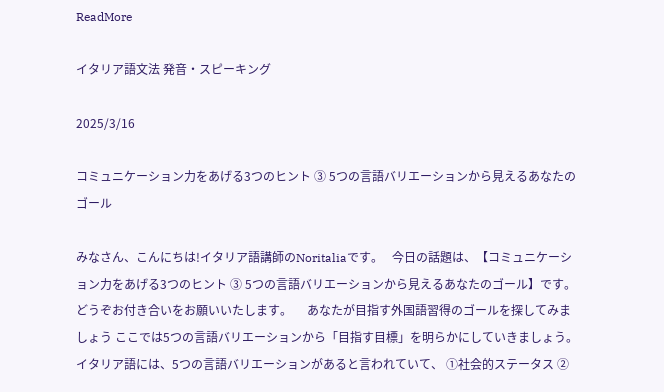ReadMore

イタリア語文法 発音・スピーキング

2025/3/16

コミュニケーション力をあげる3つのヒント ③ 5つの言語バリエーションから見えるあなたのゴール

みなさん、こんにちは!イタリア語講師のNoritaliaです。   今日の話題は、【コミュニケーション力をあげる3つのヒント ③ 5つの言語バリエーションから見えるあなたのゴール】です。 どうぞお付き合いをお願いいたします。     あなたが目指す外国語習得のゴールを探してみましょう ここでは5つの言語バリエーションから「目指す目標」を明らかにしていきましょう。   イタリア語には、5つの言語バリエーションがあると言われていて、 ①社会的ステータス ②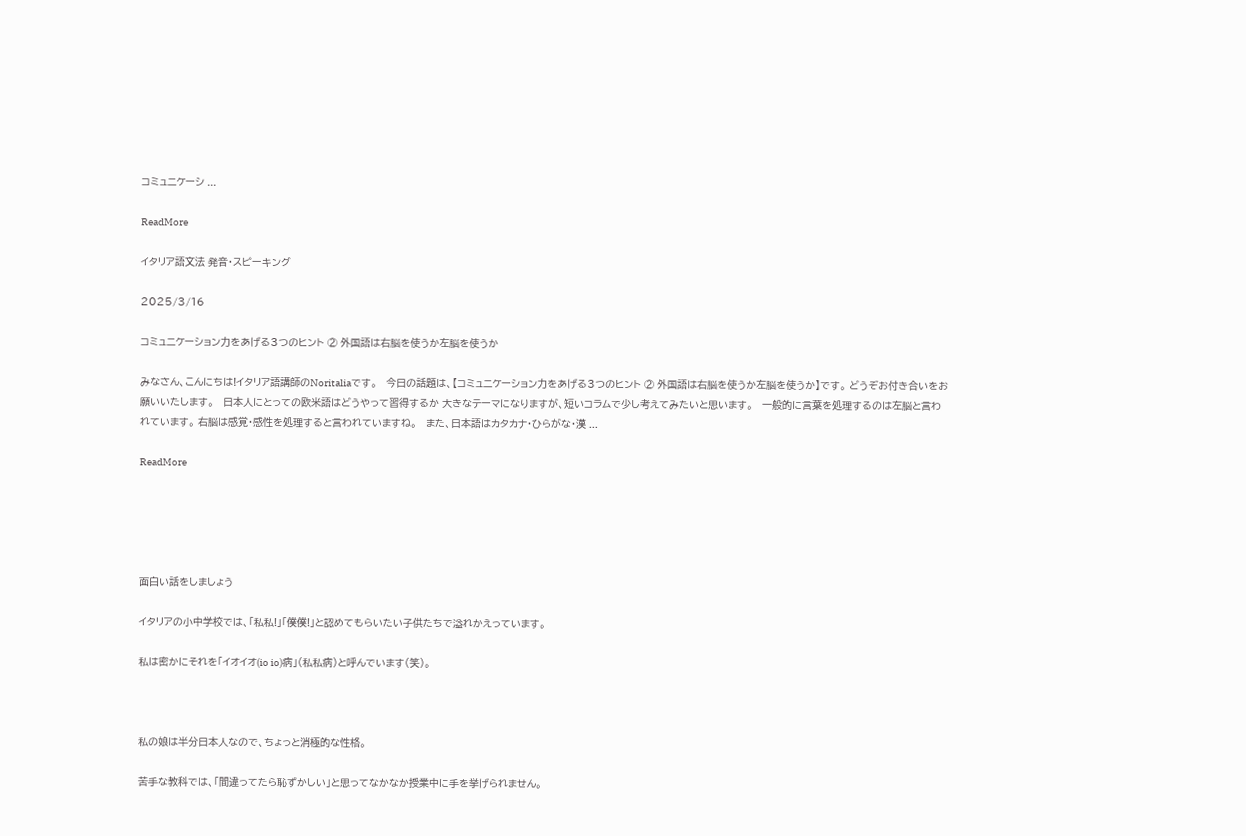コミュニケーシ ...

ReadMore

イタリア語文法 発音・スピーキング

2025/3/16

コミュニケーション力をあげる3つのヒント ② 外国語は右脳を使うか左脳を使うか

みなさん、こんにちは!イタリア語講師のNoritaliaです。   今日の話題は、【コミュニケーション力をあげる3つのヒント ② 外国語は右脳を使うか左脳を使うか】です。 どうぞお付き合いをお願いいたします。   日本人にとっての欧米語はどうやって習得するか 大きなテーマになりますが、短いコラムで少し考えてみたいと思います。   一般的に言葉を処理するのは左脳と言われています。 右脳は感覚・感性を処理すると言われていますね。   また、日本語はカタカナ・ひらがな・漢 ...

ReadMore





面白い話をしましょう

イタリアの小中学校では、「私私!」「僕僕!」と認めてもらいたい子供たちで溢れかえっています。

私は密かにそれを「イオイオ(io io)病」(私私病)と呼んでいます(笑)。



私の娘は半分日本人なので、ちょっと消極的な性格。

苦手な教科では、「間違ってたら恥ずかしい」と思ってなかなか授業中に手を挙げられません。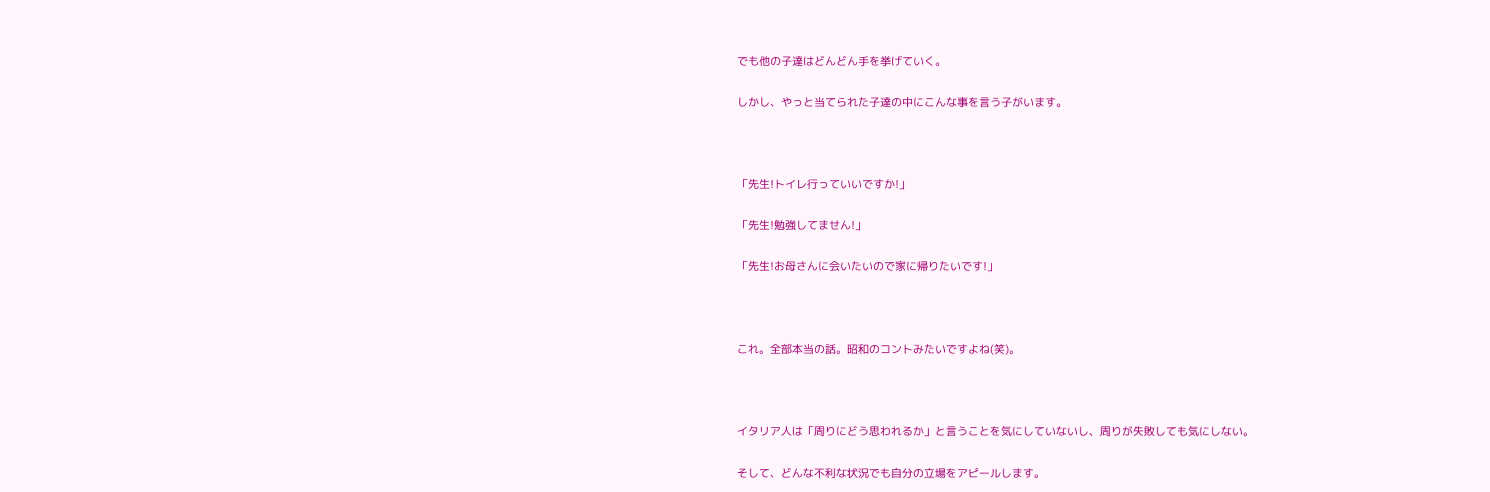でも他の子達はどんどん手を挙げていく。

しかし、やっと当てられた子達の中にこんな事を言う子がいます。



「先生!トイレ行っていいですか!」

「先生!勉強してません!」

「先生!お母さんに会いたいので家に帰りたいです!」



これ。全部本当の話。昭和のコントみたいですよね(笑)。



イタリア人は「周りにどう思われるか」と言うことを気にしていないし、周りが失敗しても気にしない。

そして、どんな不利な状況でも自分の立場をアピールします。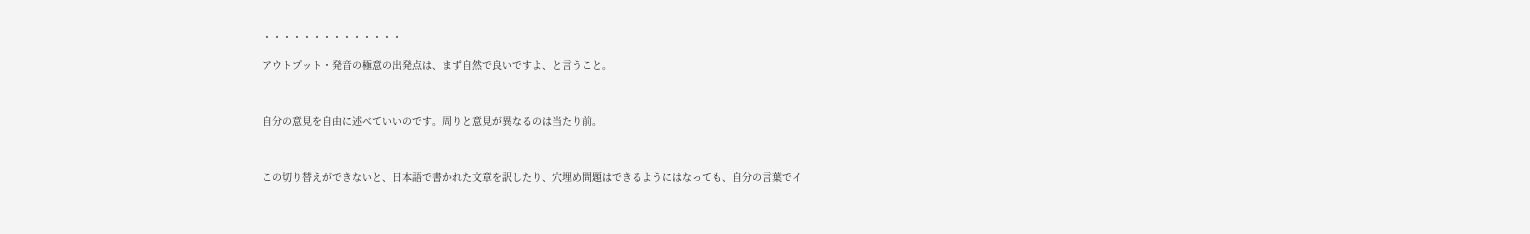・・・・・・・・・・・・・・

アウトプット・発音の極意の出発点は、まず自然で良いですよ、と言うこと。



自分の意見を自由に述べていいのです。周りと意見が異なるのは当たり前。



この切り替えができないと、日本語で書かれた文章を訳したり、穴埋め問題はできるようにはなっても、自分の言葉でイ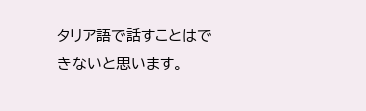タリア語で話すことはできないと思います。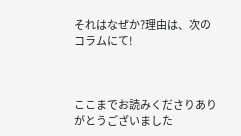それはなぜか?理由は、次のコラムにて!



ここまでお読みくださりありがとうございました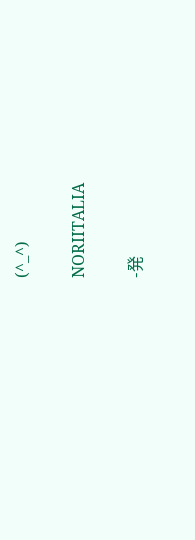(^_^)

NORIITALIA

-発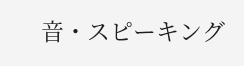音・スピーキング